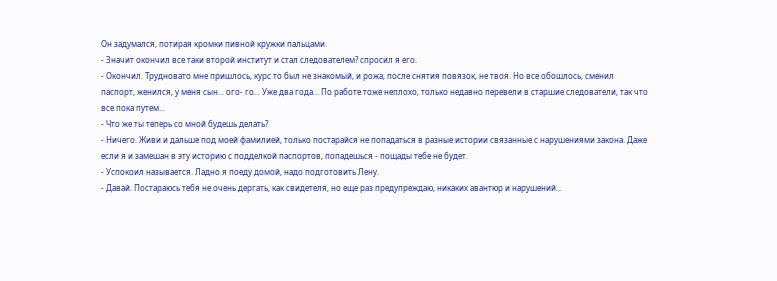Он задумался, потирая кромки пивной кружки пальцами.
- Значит окончил все таки второй институт и стал следователем? спросил я его.
- Окончил. Трудновато мне пришлось, курс то был не знакомый, и рожа, после снятия повязок, не твоя. Но все обошлось, сменил паспорт, женился, у меня сын... ого- го... Уже два года... По работе тоже неплохо, только недавно перевели в старшие следователи, так что все пока путем...
- Что же ты теперь со мной будешь делать?
- Ничего. Живи и дальше под моей фамилией, только постарайся не попадаться в разные истории связанные с нарушениями закона. Даже если я и замешан в эту историю с подделкой паспортов, попадешься - пощады тебе не будет.
- Успокоил называется. Ладно я поеду домой, надо подготовить Лену.
- Давай. Постараюсь тебя не очень дергать, как свидетеля, но еще раз предупреждаю, никаких авантюр и нарушений...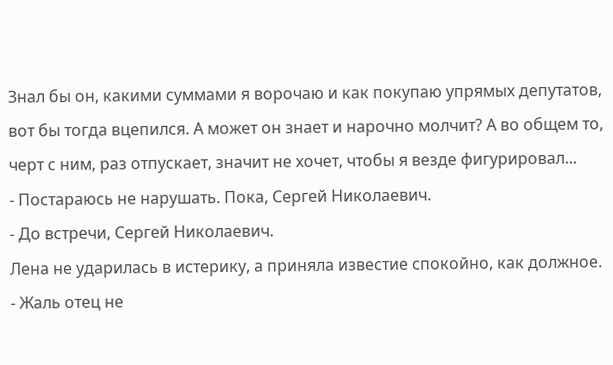Знал бы он, какими суммами я ворочаю и как покупаю упрямых депутатов, вот бы тогда вцепился. А может он знает и нарочно молчит? А во общем то, черт с ним, раз отпускает, значит не хочет, чтобы я везде фигурировал...
- Постараюсь не нарушать. Пока, Сергей Николаевич.
- До встречи, Сергей Николаевич.
Лена не ударилась в истерику, а приняла известие спокойно, как должное.
- Жаль отец не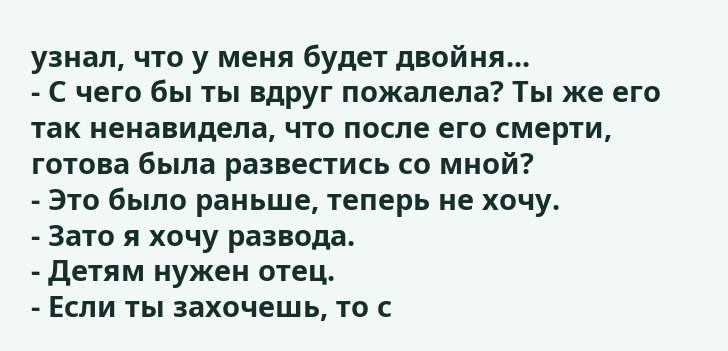узнал, что у меня будет двойня...
- С чего бы ты вдруг пожалела? Ты же его так ненавидела, что после его смерти, готова была развестись со мной?
- Это было раньше, теперь не хочу.
- Зато я хочу развода.
- Детям нужен отец.
- Если ты захочешь, то с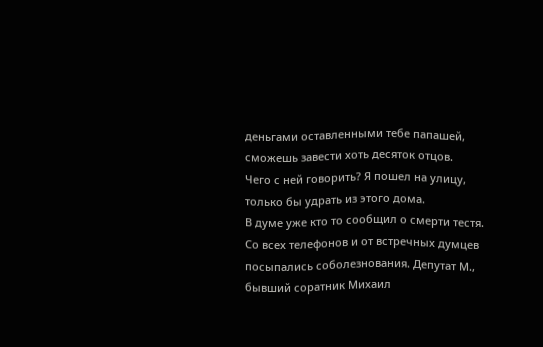деньгами оставленными тебе папашей, сможешь завести хоть десяток отцов.
Чего с ней говорить? Я пошел на улицу, только бы удрать из этого дома.
В думе уже кто то сообщил о смерти тестя. Со всех телефонов и от встречных думцев посыпались соболезнования. Депутат М., бывший соратник Михаил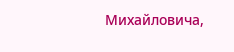Михайловича,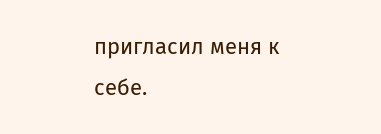пригласил меня к себе.